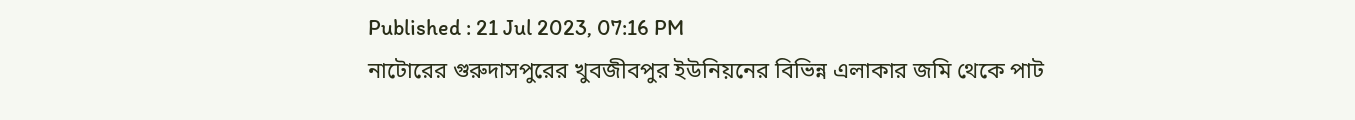Published : 21 Jul 2023, 07:16 PM
নাটোরের গুরুদাসপুরের খুবজীবপুর ইউনিয়নের বিভিন্ন এলাকার জমি থেকে পাট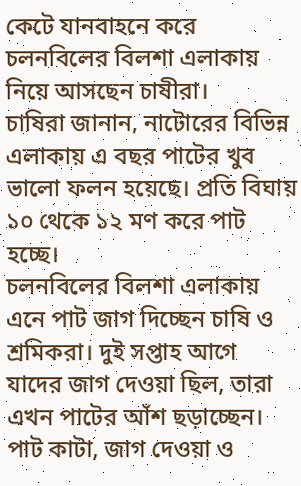কেটে যানবাহনে করে চলনবিলের বিলশা এলাকায় নিয়ে আসছেন চাষীরা।
চাষিরা জানান, নাটোরের বিভিন্ন এলাকায় এ বছর পাটের খুব ভালো ফলন হয়েছে। প্রতি বিঘায় ১০ থেকে ১২ মণ করে পাট হচ্ছে।
চলনবিলের বিলশা এলাকায় এনে পাট জাগ দিচ্ছেন চাষি ও শ্রমিকরা। দুই সপ্তাহ আগে যাদের জাগ দেওয়া ছিল, তারা এখন পাটের আঁশ ছড়াচ্ছেন।
পাট কাটা, জাগ দেওয়া ও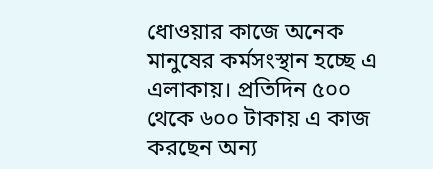ধোওয়ার কাজে অনেক মানুষের কর্মসংস্থান হচ্ছে এ এলাকায়। প্রতিদিন ৫০০ থেকে ৬০০ টাকায় এ কাজ করছেন অন্য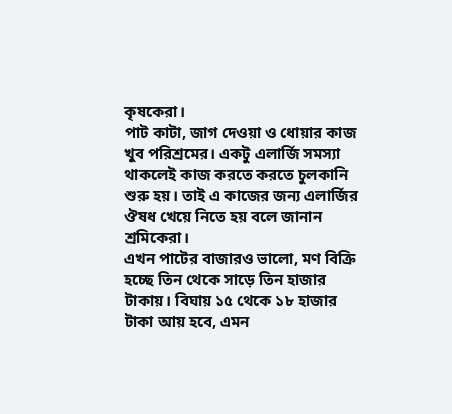কৃষকেরা।
পাট কাটা, জাগ দেওয়া ও ধোয়ার কাজ খুব পরিশ্রমের। একটু এলার্জি সমস্যা থাকলেই কাজ করতে করতে চুলকানি শুরু হয়। তাই এ কাজের জন্য এলার্জির ঔষধ খেয়ে নিতে হয় বলে জানান শ্রমিকেরা।
এখন পাটের বাজারও ভালো, মণ বিক্রি হচ্ছে তিন থেকে সাড়ে তিন হাজার টাকায়। বিঘায় ১৫ থেকে ১৮ হাজার টাকা আয় হবে, এমন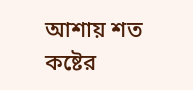আশায় শত কষ্টের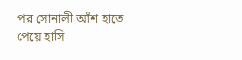পর সোনালী আঁশ হাতে পেয়ে হাসি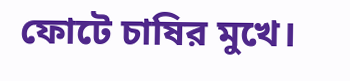ফোটে চাষির মুখে।